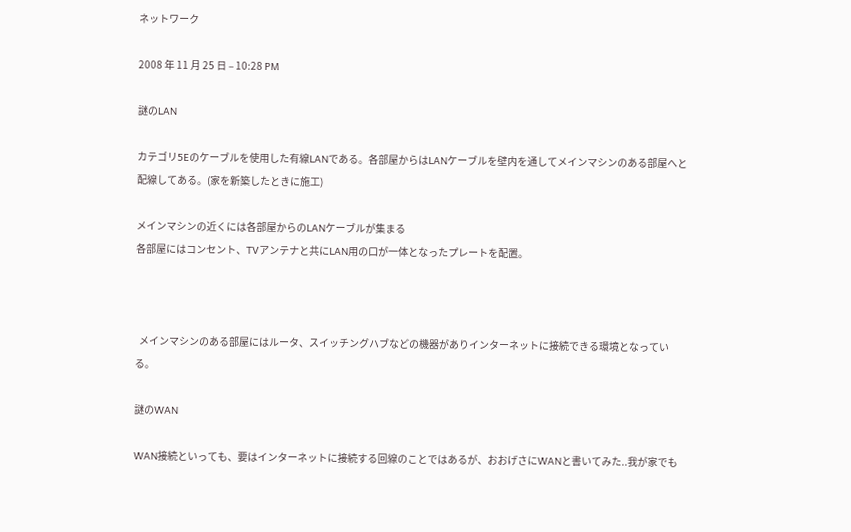ネットワーク

2008 年 11 月 25 日 – 10:28 PM

謎のLAN

カテゴリ5Eのケーブルを使用した有線LANである。各部屋からはLANケーブルを壁内を通してメインマシンのある部屋へと配線してある。(家を新築したときに施工)

メインマシンの近くには各部屋からのLANケーブルが集まる
各部屋にはコンセント、TVアンテナと共にLAN用の口が一体となったプレートを配置。



  メインマシンのある部屋にはルータ、スイッチングハブなどの機器がありインターネットに接続できる環境となっている。

謎のWAN

WAN接続といっても、要はインターネットに接続する回線のことではあるが、おおげさにWANと書いてみた..我が家でも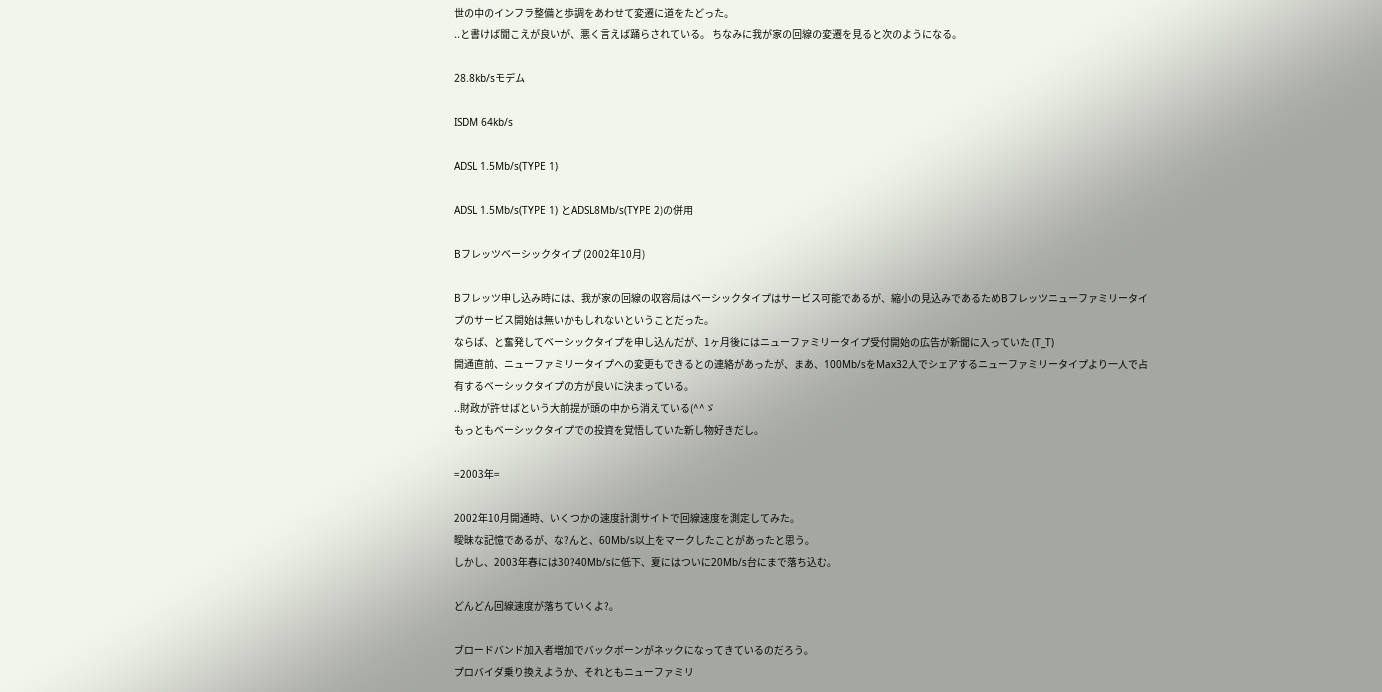世の中のインフラ整備と歩調をあわせて変遷に道をたどった。
..と書けば聞こえが良いが、悪く言えば踊らされている。 ちなみに我が家の回線の変遷を見ると次のようになる。

28.8kb/sモデム

ISDM 64kb/s

ADSL 1.5Mb/s(TYPE 1)

ADSL 1.5Mb/s(TYPE 1) とADSL8Mb/s(TYPE 2)の併用

Bフレッツベーシックタイプ (2002年10月)

Bフレッツ申し込み時には、我が家の回線の収容局はベーシックタイプはサービス可能であるが、縮小の見込みであるためBフレッツニューファミリータイプのサービス開始は無いかもしれないということだった。
ならば、と奮発してベーシックタイプを申し込んだが、1ヶ月後にはニューファミリータイプ受付開始の広告が新聞に入っていた (T_T)
開通直前、ニューファミリータイプへの変更もできるとの連絡があったが、まあ、100Mb/sをMax32人でシェアするニューファミリータイプより一人で占有するベーシックタイプの方が良いに決まっている。
..財政が許せばという大前提が頭の中から消えている(^^ゞ
もっともベーシックタイプでの投資を覚悟していた新し物好きだし。

=2003年=

2002年10月開通時、いくつかの速度計測サイトで回線速度を測定してみた。
曖昧な記憶であるが、な?んと、60Mb/s以上をマークしたことがあったと思う。
しかし、2003年春には30?40Mb/sに低下、夏にはついに20Mb/s台にまで落ち込む。

どんどん回線速度が落ちていくよ?。

ブロードバンド加入者増加でバックボーンがネックになってきているのだろう。
プロバイダ乗り換えようか、それともニューファミリ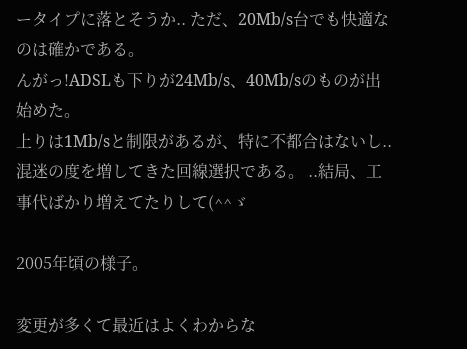ータイプに落とそうか.. ただ、20Mb/s台でも快適なのは確かである。
んがっ!ADSLも下りが24Mb/s、40Mb/sのものが出始めた。
上りは1Mb/sと制限があるが、特に不都合はないし.. 混迷の度を増してきた回線選択である。 ..結局、工事代ばかり増えてたりして(^^ゞ

2005年頃の様子。

変更が多くて最近はよくわからな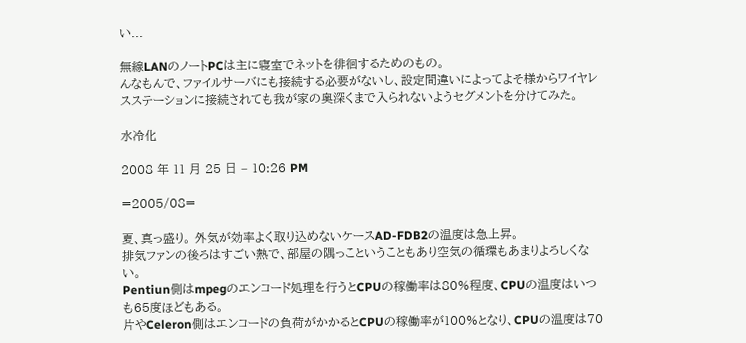い...

無線LANのノートPCは主に寝室でネットを徘徊するためのもの。
んなもんで、ファイルサーバにも接続する必要がないし、設定間違いによってよそ様からワイヤレスステーションに接続されても我が家の奥深くまで入られないようセグメントを分けてみた。

水冷化

2008 年 11 月 25 日 – 10:26 PM

=2005/08=

夏、真っ盛り。 外気が効率よく取り込めないケースAD-FDB2の温度は急上昇。
排気ファンの後ろはすごい熱で、部屋の隅っこということもあり空気の循環もあまりよろしくない。
Pentiun側はmpegのエンコード処理を行うとCPUの稼働率は80%程度、CPUの温度はいつも65度ほどもある。
片やCeleron側はエンコードの負荷がかかるとCPUの稼働率が100%となり、CPUの温度は70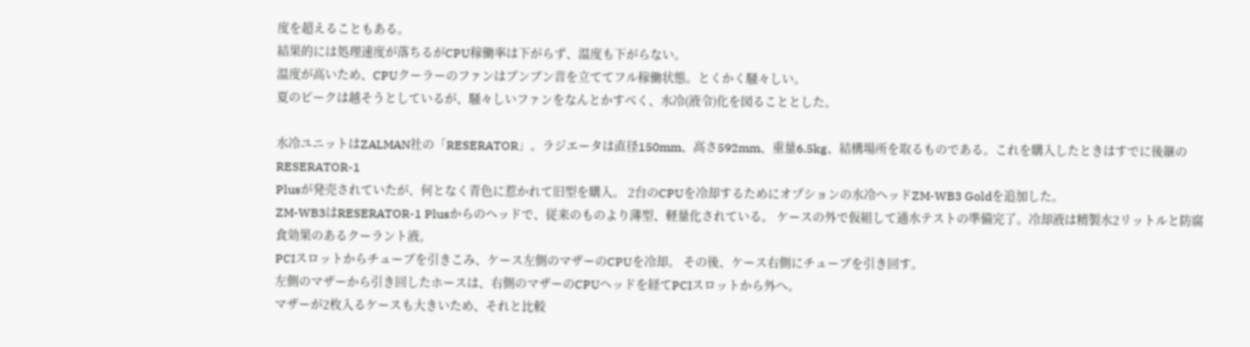度を超えることもある。
結果的には処理速度が落ちるがCPU稼働率は下がらず、温度も下がらない。
温度が高いため、CPUクーラーのファンはブンブン音を立ててフル稼働状態。とくかく騒々しい。
夏のピークは越そうとしているが、騒々しいファンをなんとかすべく、水冷(液令)化を図ることとした。

水冷ユニットはZALMAN社の「RESERATOR」。ラジエータは直径150mm、高さ592mm、重量6.5kg、結構場所を取るものである。これを購入したときはすでに後継のRESERATOR-1
Plusが発売されていたが、何となく青色に惹かれて旧型を購入。 2台のCPUを冷却するためにオプションの水冷ヘッドZM-WB3 Goldを追加した。
ZM-WB3はRESERATOR-1 Plusからのヘッドで、従来のものより薄型、軽量化されている。 ケースの外で仮組して通水テストの準備完了。冷却液は精製水2リットルと防腐食効果のあるクーラント液。
PCIスロットからチューブを引きこみ、ケース左側のマザーのCPUを冷却。 その後、ケース右側にチューブを引き回す。
左側のマザーから引き回したホースは、右側のマザーのCPUヘッドを経てPCIスロットから外へ。
マザーが2枚入るケースも大きいため、それと比較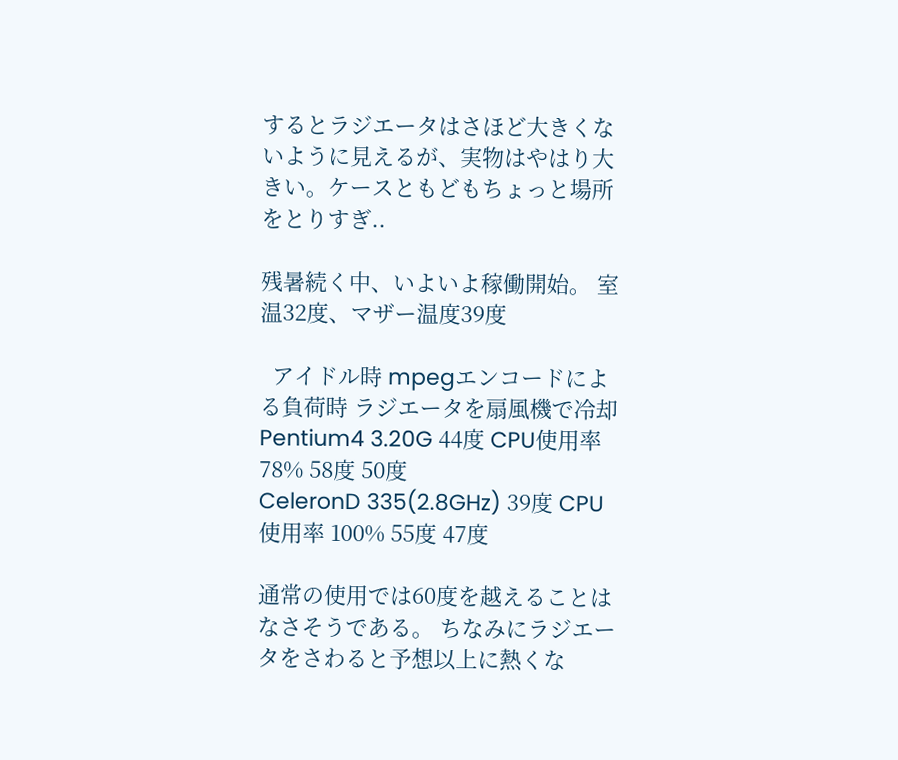するとラジエータはさほど大きくないように見えるが、実物はやはり大きい。ケースともどもちょっと場所をとりすぎ..

残暑続く中、いよいよ稼働開始。 室温32度、マザー温度39度

  アイドル時 mpegエンコードによる負荷時 ラジエータを扇風機で冷却
Pentium4 3.20G 44度 CPU使用率 78% 58度 50度
CeleronD 335(2.8GHz) 39度 CPU使用率 100% 55度 47度

通常の使用では60度を越えることはなさそうである。 ちなみにラジエータをさわると予想以上に熱くな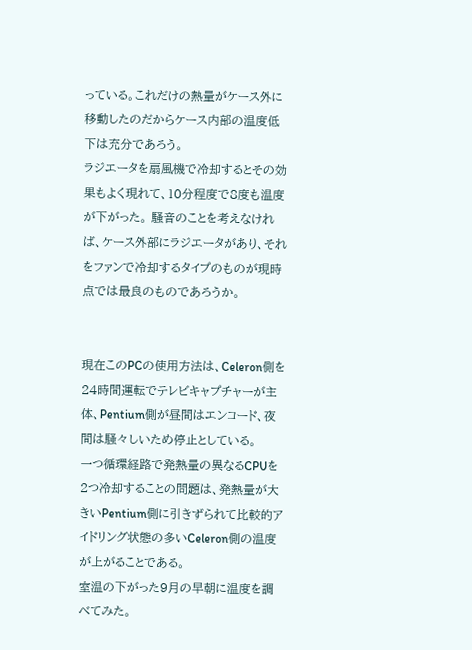っている。これだけの熱量がケース外に移動したのだからケース内部の温度低下は充分であろう。
ラジエータを扇風機で冷却するとその効果もよく現れて、10分程度で8度も温度が下がった。 騒音のことを考えなければ、ケース外部にラジエータがあり、それをファンで冷却するタイプのものが現時点では最良のものであろうか。


現在このPCの使用方法は、Celeron側を24時間運転でテレビキャプチャーが主体、Pentium側が昼間はエンコード、夜間は騒々しいため停止としている。
一つ循環経路で発熱量の異なるCPUを2つ冷却することの問題は、発熱量が大きいPentium側に引きずられて比較的アイドリング状態の多いCeleron側の温度が上がることである。
室温の下がった9月の早朝に温度を調べてみた。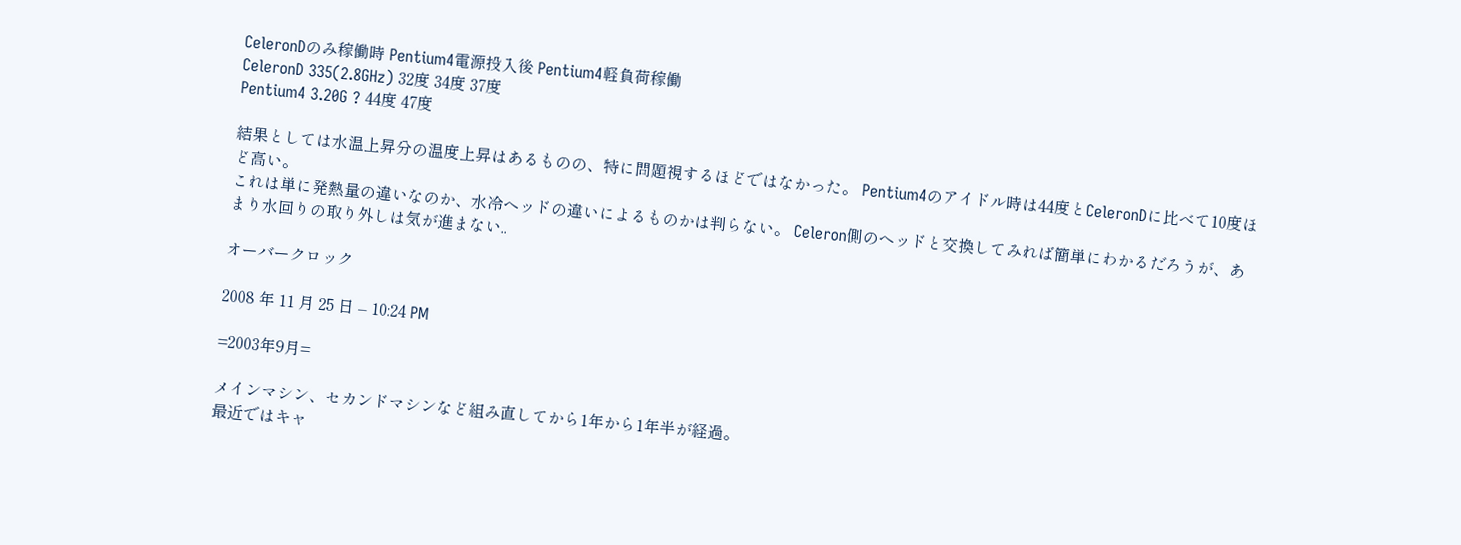CeleronDのみ稼働時 Pentium4電源投入後 Pentium4軽負荷稼働
CeleronD 335(2.8GHz) 32度 34度 37度
Pentium4 3.20G ? 44度 47度

結果としては水温上昇分の温度上昇はあるものの、特に問題視するほどではなかった。 Pentium4のアイドル時は44度とCeleronDに比べて10度ほど高い。
これは単に発熱量の違いなのか、水冷ヘッドの違いによるものかは判らない。 Celeron側のヘッドと交換してみれば簡単にわかるだろうが、あまり水回りの取り外しは気が進まない..

オーバークロック

2008 年 11 月 25 日 – 10:24 PM

=2003年9月=

メインマシン、セカンドマシンなど組み直してから1年から1年半が経過。
最近ではキャ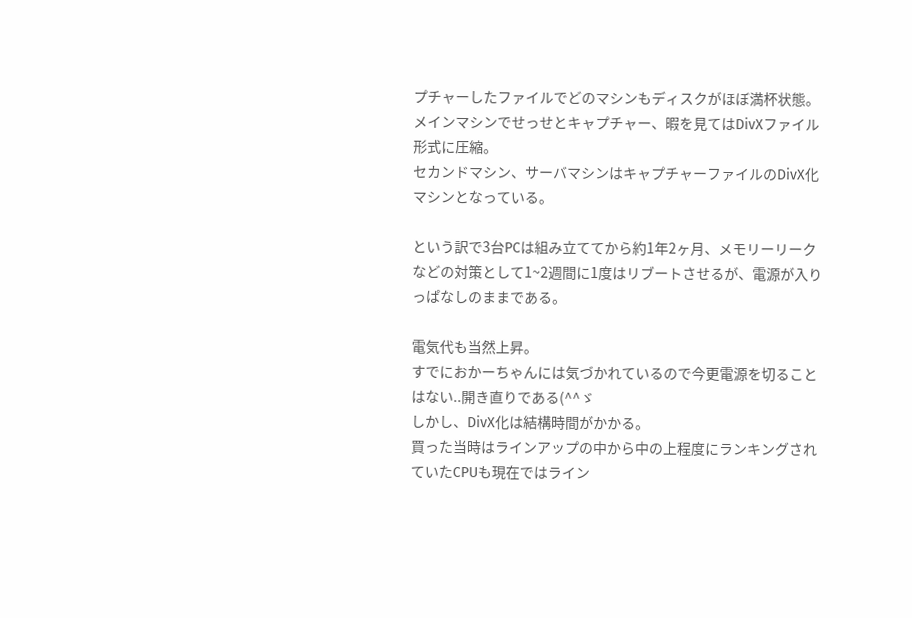プチャーしたファイルでどのマシンもディスクがほぼ満杯状態。
メインマシンでせっせとキャプチャー、暇を見てはDivXファイル形式に圧縮。
セカンドマシン、サーバマシンはキャプチャーファイルのDivX化マシンとなっている。

という訳で3台PCは組み立ててから約1年2ヶ月、メモリーリークなどの対策として1~2週間に1度はリブートさせるが、電源が入りっぱなしのままである。

電気代も当然上昇。
すでにおかーちゃんには気づかれているので今更電源を切ることはない..開き直りである(^^ゞ
しかし、DivX化は結構時間がかかる。
買った当時はラインアップの中から中の上程度にランキングされていたCPUも現在ではライン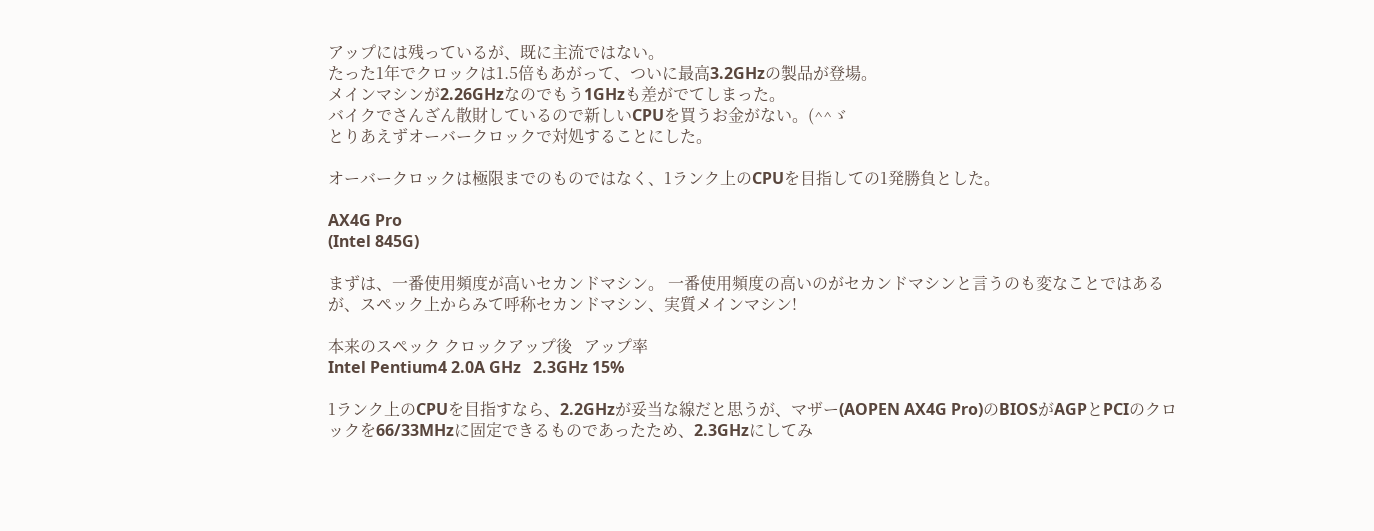アップには残っているが、既に主流ではない。
たった1年でクロックは1.5倍もあがって、ついに最高3.2GHzの製品が登場。
メインマシンが2.26GHzなのでもう1GHzも差がでてしまった。
バイクでさんざん散財しているので新しいCPUを買うお金がない。(^^ゞ
とりあえずオーバークロックで対処することにした。

オーバークロックは極限までのものではなく、1ランク上のCPUを目指しての1発勝負とした。

AX4G Pro
(Intel 845G)

まずは、一番使用頻度が高いセカンドマシン。 一番使用頻度の高いのがセカンドマシンと言うのも変なことではあるが、スペック上からみて呼称セカンドマシン、実質メインマシン!

本来のスペック クロックアップ後   アップ率
Intel Pentium4 2.0A GHz   2.3GHz 15%

1ランク上のCPUを目指すなら、2.2GHzが妥当な線だと思うが、マザー(AOPEN AX4G Pro)のBIOSがAGPとPCIのクロックを66/33MHzに固定できるものであったため、2.3GHzにしてみ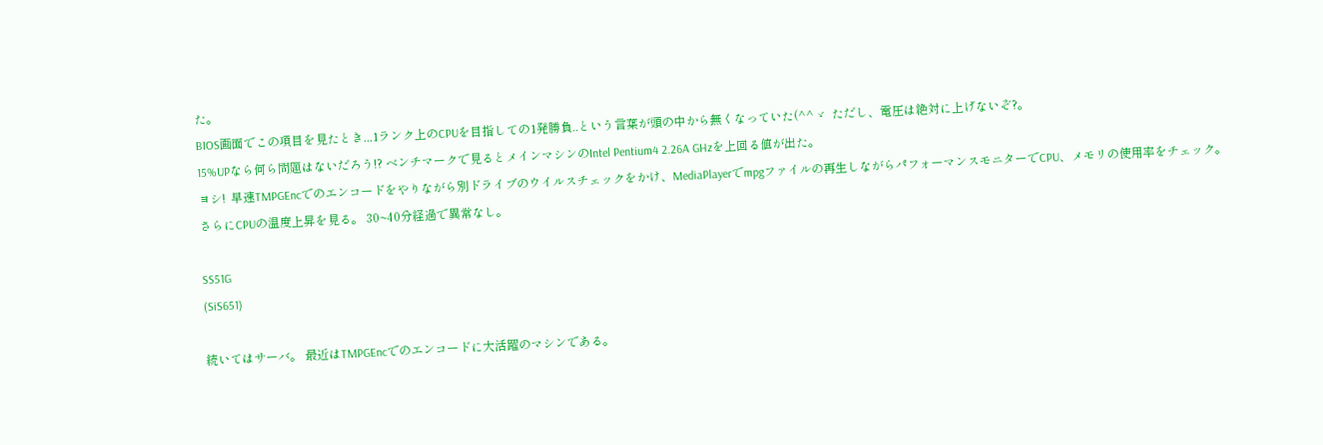た。
BIOS画面でこの項目を見たとき...1ランク上のCPUを目指しての1発勝負..という言葉が頭の中から無くなっていた(^^ゞ  ただし、電圧は絶対に上げないぞ?。
15%UPなら何ら問題はないだろう!? ベンチマークで見るとメインマシンのIntel Pentium4 2.26A GHzを上回る値が出た。
ヨシ!  早速TMPGEncでのエンコードをやりながら別ドライブのウイルスチェックをかけ、MediaPlayerでmpgファイルの再生しながらパフォーマンスモニターでCPU、メモリの使用率をチェック。
さらにCPUの温度上昇を見る。 30~40分経過で異常なし。

SS51G
(SiS651)

続いてはサーバ。 最近はTMPGEncでのエンコードに大活躍のマシンである。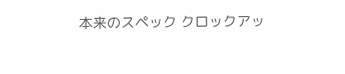本来のスペック クロックアッ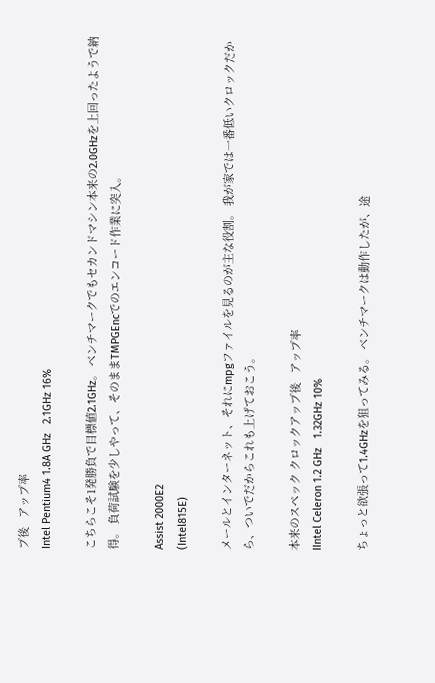プ後   アップ率
Intel Pentium4 1.8A GHz   2.1GHz 16%

こちらこそ1発勝負で目標値2.1GHz。 ベンチマークでもセカンドマシン本来の2.0GHzを上回ったようで納得。 負荷試験を少しやって、そのままTMPGEncでのエンコード作業に突入。

Assist 2000E2
(Intel815E)

メールとインターネット、それにmpgファイルを見るのが主な役割。 我が家では一番低いクロックだから、ついでだからこれも上げておこう。

本来のスペック クロックアップ後   アップ率
IIntel Celeron 1.2 GHz   1.32GHz 10%

ちょっと欲張って1.4GHzを狙ってみる。 ベンチマークは動作したが、途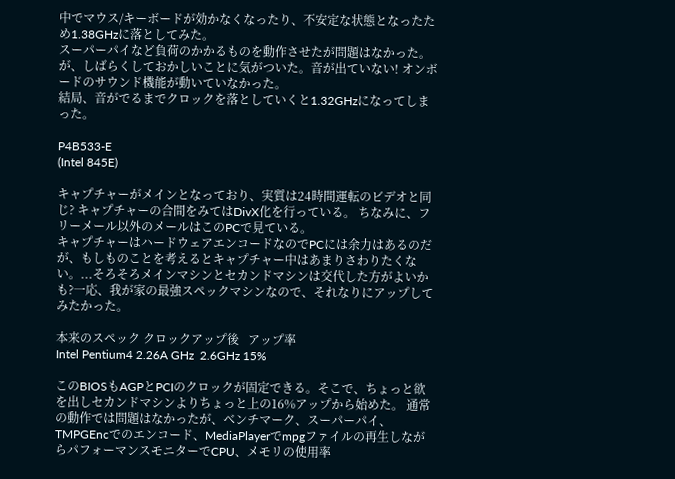中でマウス/キーボードが効かなくなったり、不安定な状態となったため1.38GHzに落としてみた。
スーパーパイなど負荷のかかるものを動作させたが問題はなかった。 が、しばらくしておかしいことに気がついた。音が出ていない! オンボードのサウンド機能が動いていなかった。
結局、音がでるまでクロックを落としていくと1.32GHzになってしまった。

P4B533-E
(Intel 845E)

キャプチャーがメインとなっており、実質は24時間運転のビデオと同じ? キャプチャーの合間をみてはDivX化を行っている。 ちなみに、フリーメール以外のメールはこのPCで見ている。
キャプチャーはハードウェアエンコードなのでPCには余力はあるのだが、もしものことを考えるとキャプチャー中はあまりさわりたくない。...そろそろメインマシンとセカンドマシンは交代した方がよいかも?一応、我が家の最強スペックマシンなので、それなりにアップしてみたかった。

本来のスペック クロックアップ後   アップ率
Intel Pentium4 2.26A GHz  2.6GHz 15%

このBIOSもAGPとPCIのクロックが固定できる。そこで、ちょっと欲を出しセカンドマシンよりちょっと上の16%アップから始めた。 通常の動作では問題はなかったが、ベンチマーク、スーパーパイ、TMPGEncでのエンコード、MediaPlayerでmpgファイルの再生しながらパフォーマンスモニターでCPU、メモリの使用率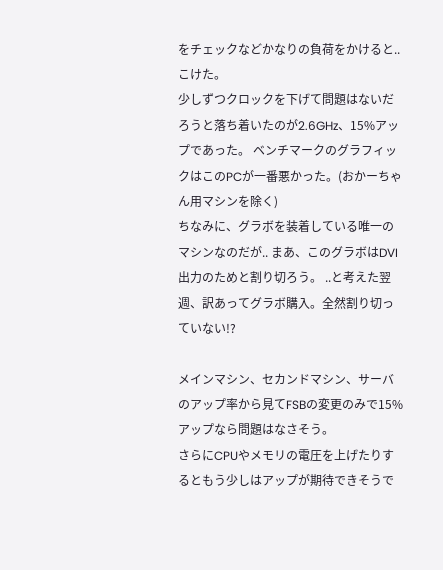をチェックなどかなりの負荷をかけると..こけた。
少しずつクロックを下げて問題はないだろうと落ち着いたのが2.6GHz、15%アップであった。 ベンチマークのグラフィックはこのPCが一番悪かった。(おかーちゃん用マシンを除く)
ちなみに、グラボを装着している唯一のマシンなのだが.. まあ、このグラボはDVI出力のためと割り切ろう。 ..と考えた翌週、訳あってグラボ購入。全然割り切っていない!?

メインマシン、セカンドマシン、サーバのアップ率から見てFSBの変更のみで15%アップなら問題はなさそう。
さらにCPUやメモリの電圧を上げたりするともう少しはアップが期待できそうで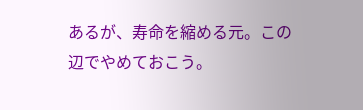あるが、寿命を縮める元。この辺でやめておこう。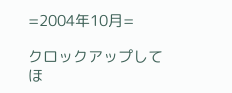=2004年10月=

クロックアップしてほ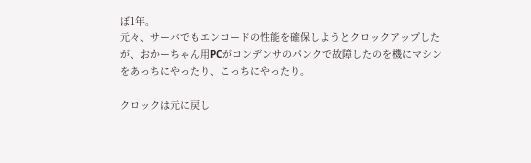ぼ1年。
元々、サーバでもエンコードの性能を確保しようとクロックアップしたが、おかーちゃん用PCがコンデンサのパンクで故障したのを機にマシンをあっちにやったり、こっちにやったり。

クロックは元に戻し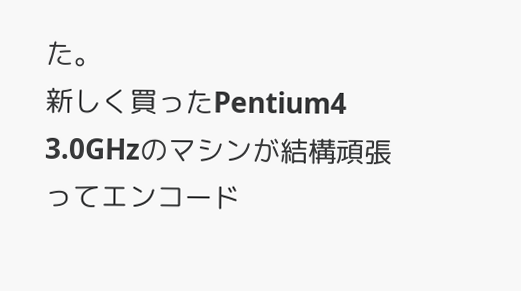た。
新しく買ったPentium4 3.0GHzのマシンが結構頑張ってエンコード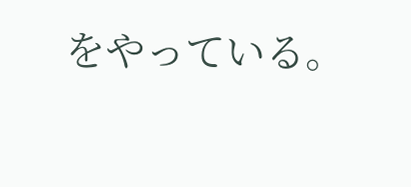をやっている。